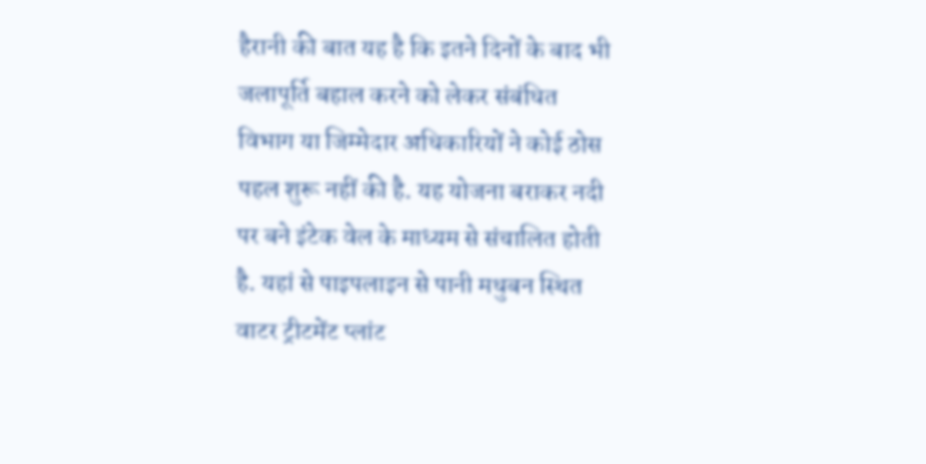हैरानी की बात यह है कि इतने दिनों के बाद भी जलापूर्ति बहाल करने को लेकर संबंधित विभाग या जिम्मेदार अधिकारियों ने कोई ठोस पहल शुरू नहीं की है. यह योजना बराकर नदी पर बने इंटेक वेल के माध्यम से संचालित होती है. यहां से पाइपलाइन से पानी मधुबन स्थित वाटर ट्रीटमेंट प्लांट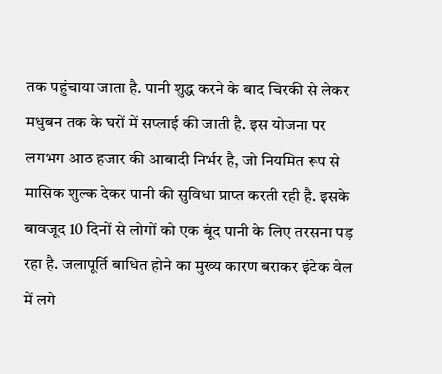तक पहुंचाया जाता है. पानी शुद्ध करने के बाद चिरकी से लेकर मधुबन तक के घरों में सप्लाई की जाती है. इस योजना पर लगभग आठ हजार की आबादी निर्भर है, जो नियमित रूप से मासिक शुल्क देकर पानी की सुविधा प्राप्त करती रही है. इसके बावजूद 10 दिनों से लोगों को एक बूंद पानी के लिए तरसना पड़ रहा है. जलापूर्ति बाधित होने का मुख्य कारण बराकर इंटेक वेल में लगे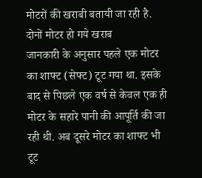मोटरों की खराबी बतायी जा रही है.
दोनों मोटर हो गये खराब
जानकारी के अनुसार पहले एक मोटर का शाफ्ट (सेफ्ट) टूट गया था. इसके बाद से पिछले एक वर्ष से केवल एक ही मोटर के सहारे पानी की आपूर्ति की जा रही थी. अब दूसरे मोटर का शाफ्ट भी टूट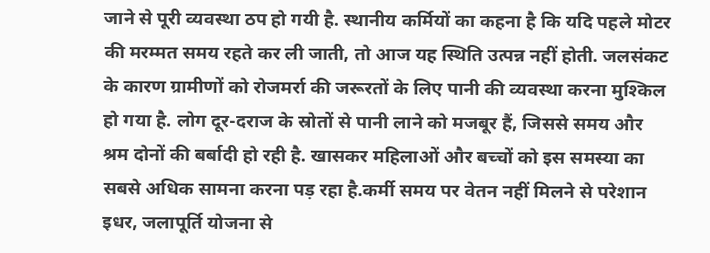जाने से पूरी व्यवस्था ठप हो गयी है. स्थानीय कर्मियों का कहना है कि यदि पहले मोटर की मरम्मत समय रहते कर ली जाती, तो आज यह स्थिति उत्पन्न नहीं होती. जलसंकट के कारण ग्रामीणों को रोजमर्रा की जरूरतों के लिए पानी की व्यवस्था करना मुश्किल हो गया है. लोग दूर-दराज के स्रोतों से पानी लाने को मजबूर हैं, जिससे समय और श्रम दोनों की बर्बादी हो रही है. खासकर महिलाओं और बच्चों को इस समस्या का सबसे अधिक सामना करना पड़ रहा है.कर्मी समय पर वेतन नहीं मिलने से परेशान
इधर, जलापूर्ति योजना से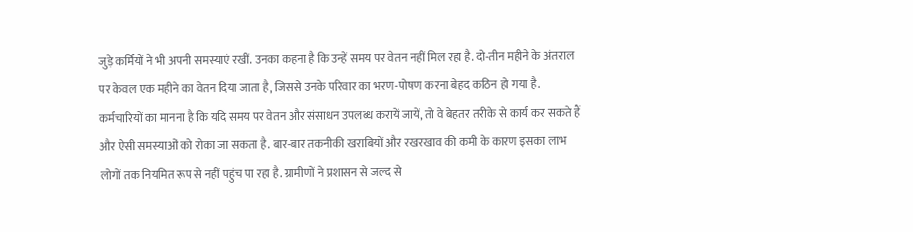जुड़े कर्मियों ने भी अपनी समस्याएं रखीं. उनका कहना है कि उन्हें समय पर वेतन नहीं मिल रहा है. दो-तीन महीने के अंतराल पर केवल एक महीने का वेतन दिया जाता है, जिससे उनके परिवार का भरण-पोषण करना बेहद कठिन हो गया है. कर्मचारियों का मानना है कि यदि समय पर वेतन और संसाधन उपलब्ध करायें जायें, तो वे बेहतर तरीके से कार्य कर सकते हैं और ऐसी समस्याओं को रोका जा सकता है. बार-बार तकनीकी खराबियों और रखरखाव की कमी के कारण इसका लाभ लोगों तक नियमित रूप से नहीं पहुंच पा रहा है. ग्रामीणों ने प्रशासन से जल्द से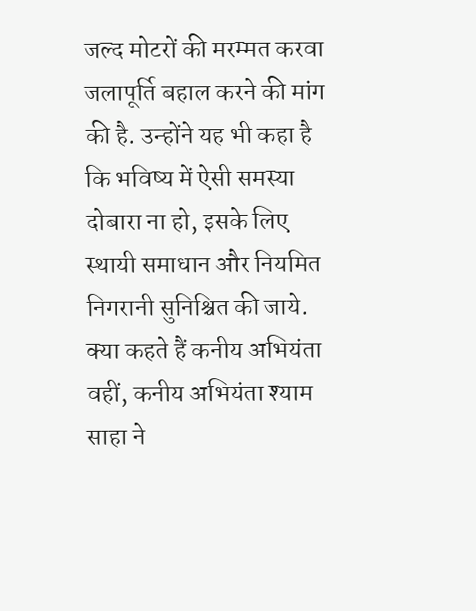जल्द मोटरों की मरम्मत करवा जलापूर्ति बहाल करने की मांग की है. उन्होंने यह भी कहा है कि भविष्य में ऐसी समस्या दोबारा ना हो, इसके लिए स्थायी समाधान और नियमित निगरानी सुनिश्चित की जाये.
क्या कहते हैं कनीय अभियंता
वहीं, कनीय अभियंता श्याम साहा ने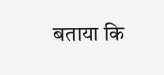बताया कि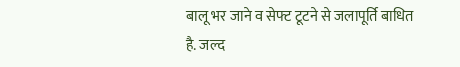बालू भर जाने व सेफ्ट टूटने से जलापूर्ति बाधित है. जल्द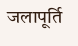जलापूर्ति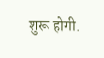शुरू होगी.